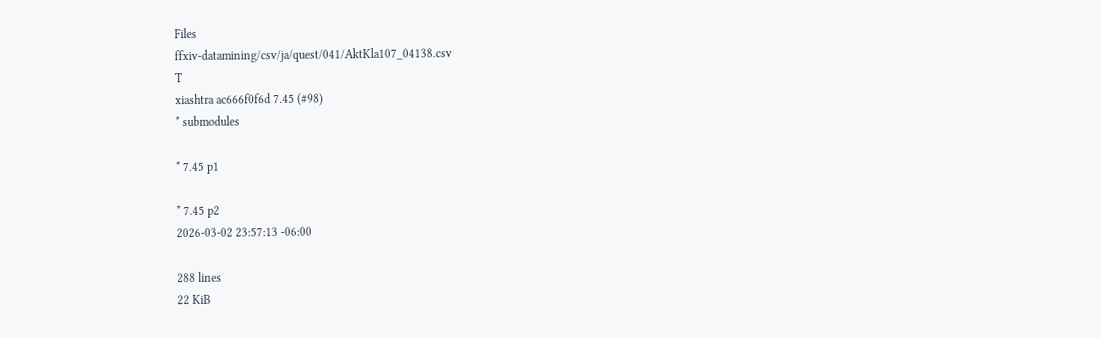Files
ffxiv-datamining/csv/ja/quest/041/AktKla107_04138.csv
T
xiashtra ac666f0f6d 7.45 (#98)
* submodules

* 7.45 p1

* 7.45 p2
2026-03-02 23:57:13 -06:00

288 lines
22 KiB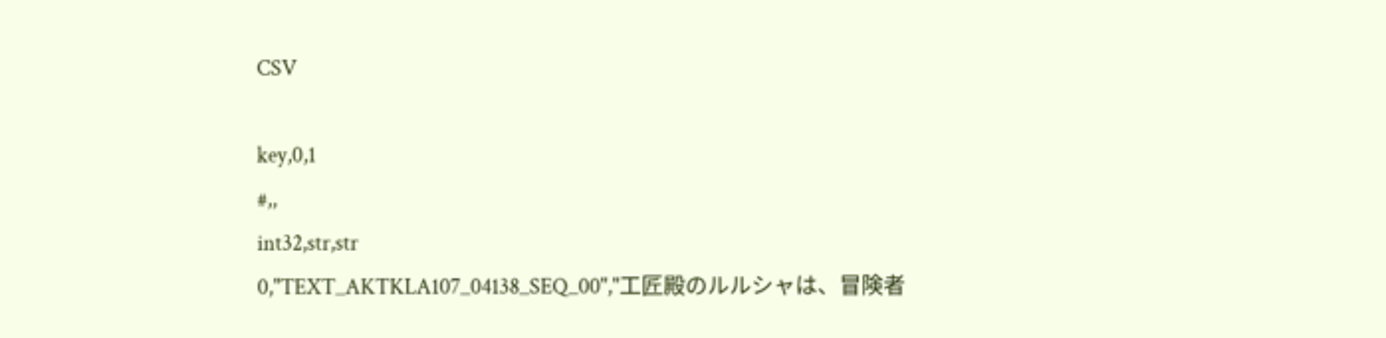CSV

key,0,1
#,,
int32,str,str
0,"TEXT_AKTKLA107_04138_SEQ_00","工匠殿のルルシャは、冒険者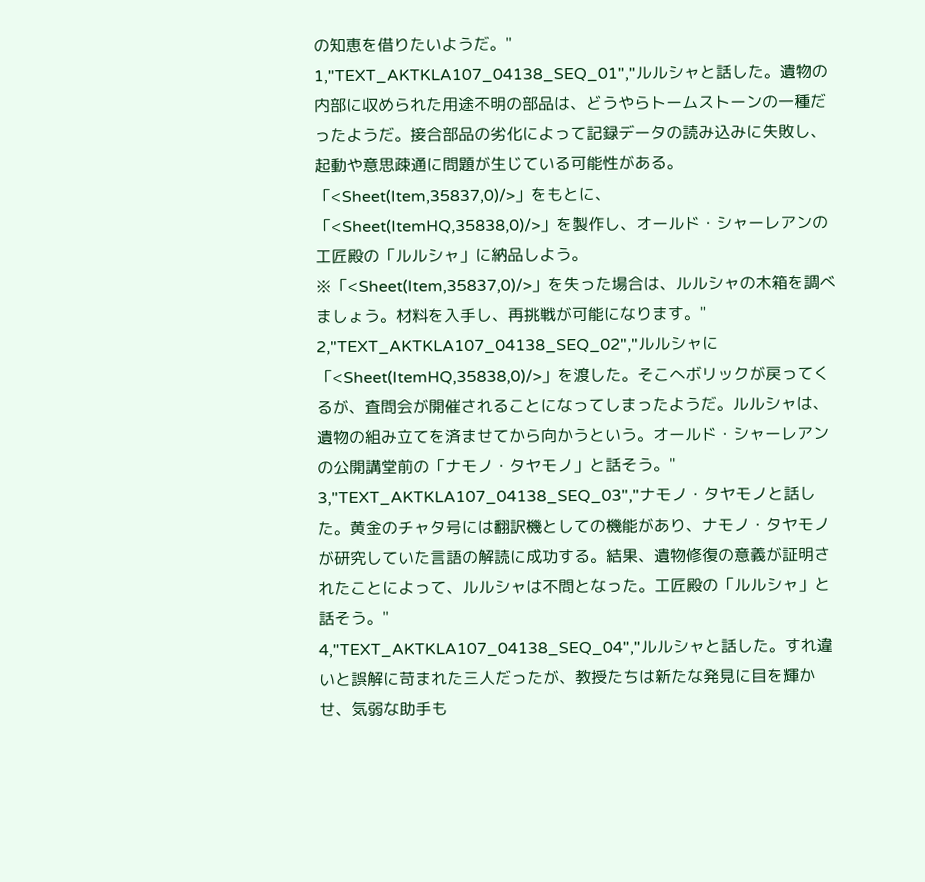の知恵を借りたいようだ。"
1,"TEXT_AKTKLA107_04138_SEQ_01","ルルシャと話した。遺物の内部に収められた用途不明の部品は、どうやらトームストーンの一種だったようだ。接合部品の劣化によって記録データの読み込みに失敗し、起動や意思疎通に問題が生じている可能性がある。「<Sheet(Item,35837,0)/>」をもとに、「<Sheet(ItemHQ,35838,0)/>」を製作し、オールド・シャーレアンの工匠殿の「ルルシャ」に納品しよう。
※「<Sheet(Item,35837,0)/>」を失った場合は、ルルシャの木箱を調べましょう。材料を入手し、再挑戦が可能になります。"
2,"TEXT_AKTKLA107_04138_SEQ_02","ルルシャに「<Sheet(ItemHQ,35838,0)/>」を渡した。そこへボリックが戻ってくるが、査問会が開催されることになってしまったようだ。ルルシャは、遺物の組み立てを済ませてから向かうという。オールド・シャーレアンの公開講堂前の「ナモノ・タヤモノ」と話そう。"
3,"TEXT_AKTKLA107_04138_SEQ_03","ナモノ・タヤモノと話した。黄金のチャタ号には翻訳機としての機能があり、ナモノ・タヤモノが研究していた言語の解読に成功する。結果、遺物修復の意義が証明されたことによって、ルルシャは不問となった。工匠殿の「ルルシャ」と話そう。"
4,"TEXT_AKTKLA107_04138_SEQ_04","ルルシャと話した。すれ違いと誤解に苛まれた三人だったが、教授たちは新たな発見に目を輝かせ、気弱な助手も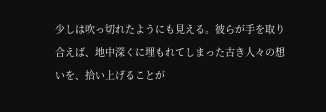少しは吹っ切れたようにも見える。彼らが手を取り合えば、地中深くに埋もれてしまった古き人々の想いを、拾い上げることが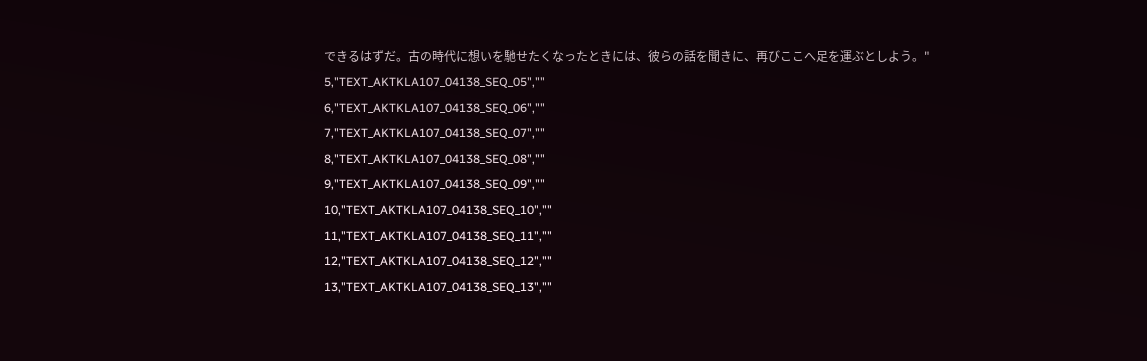できるはずだ。古の時代に想いを馳せたくなったときには、彼らの話を聞きに、再びここへ足を運ぶとしよう。"
5,"TEXT_AKTKLA107_04138_SEQ_05",""
6,"TEXT_AKTKLA107_04138_SEQ_06",""
7,"TEXT_AKTKLA107_04138_SEQ_07",""
8,"TEXT_AKTKLA107_04138_SEQ_08",""
9,"TEXT_AKTKLA107_04138_SEQ_09",""
10,"TEXT_AKTKLA107_04138_SEQ_10",""
11,"TEXT_AKTKLA107_04138_SEQ_11",""
12,"TEXT_AKTKLA107_04138_SEQ_12",""
13,"TEXT_AKTKLA107_04138_SEQ_13",""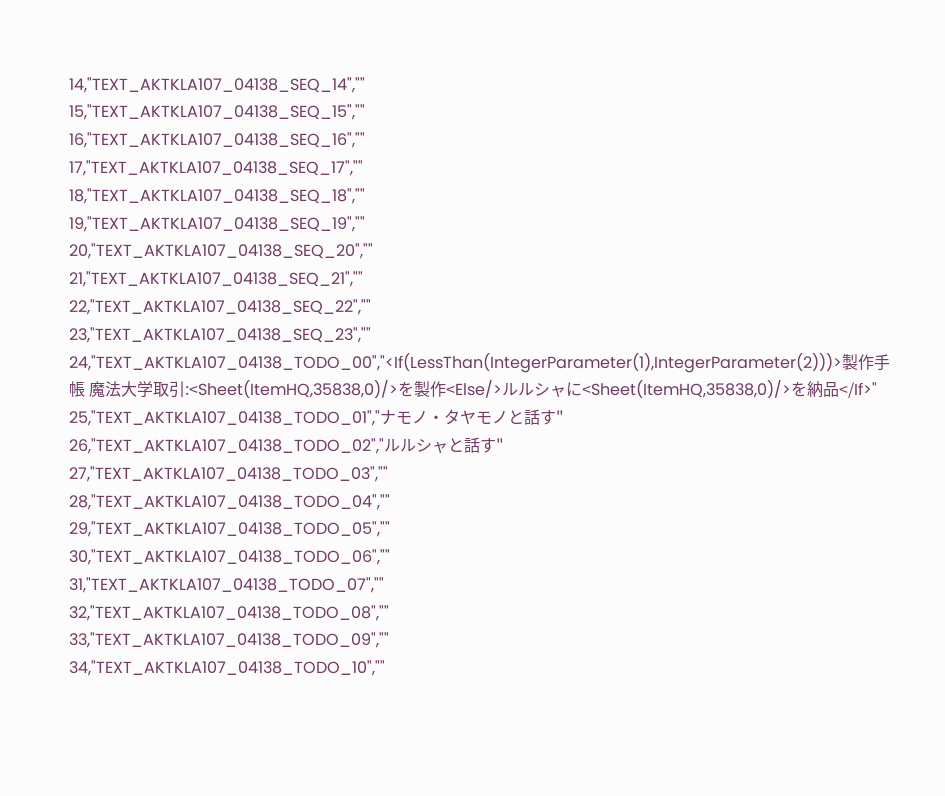14,"TEXT_AKTKLA107_04138_SEQ_14",""
15,"TEXT_AKTKLA107_04138_SEQ_15",""
16,"TEXT_AKTKLA107_04138_SEQ_16",""
17,"TEXT_AKTKLA107_04138_SEQ_17",""
18,"TEXT_AKTKLA107_04138_SEQ_18",""
19,"TEXT_AKTKLA107_04138_SEQ_19",""
20,"TEXT_AKTKLA107_04138_SEQ_20",""
21,"TEXT_AKTKLA107_04138_SEQ_21",""
22,"TEXT_AKTKLA107_04138_SEQ_22",""
23,"TEXT_AKTKLA107_04138_SEQ_23",""
24,"TEXT_AKTKLA107_04138_TODO_00","<If(LessThan(IntegerParameter(1),IntegerParameter(2)))>製作手帳 魔法大学取引:<Sheet(ItemHQ,35838,0)/>を製作<Else/>ルルシャに<Sheet(ItemHQ,35838,0)/>を納品</If>"
25,"TEXT_AKTKLA107_04138_TODO_01","ナモノ・タヤモノと話す"
26,"TEXT_AKTKLA107_04138_TODO_02","ルルシャと話す"
27,"TEXT_AKTKLA107_04138_TODO_03",""
28,"TEXT_AKTKLA107_04138_TODO_04",""
29,"TEXT_AKTKLA107_04138_TODO_05",""
30,"TEXT_AKTKLA107_04138_TODO_06",""
31,"TEXT_AKTKLA107_04138_TODO_07",""
32,"TEXT_AKTKLA107_04138_TODO_08",""
33,"TEXT_AKTKLA107_04138_TODO_09",""
34,"TEXT_AKTKLA107_04138_TODO_10",""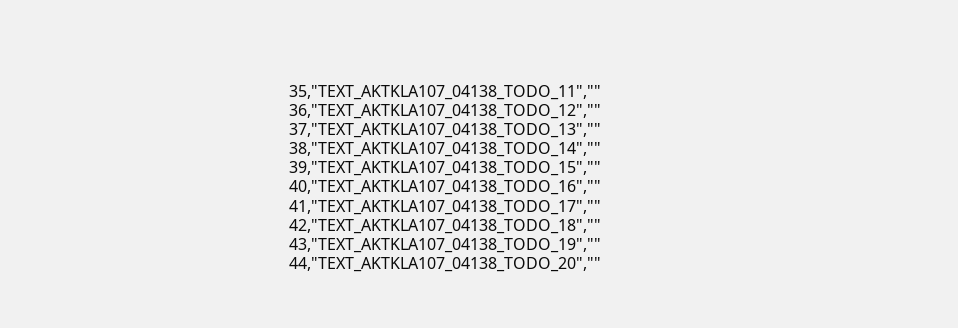35,"TEXT_AKTKLA107_04138_TODO_11",""
36,"TEXT_AKTKLA107_04138_TODO_12",""
37,"TEXT_AKTKLA107_04138_TODO_13",""
38,"TEXT_AKTKLA107_04138_TODO_14",""
39,"TEXT_AKTKLA107_04138_TODO_15",""
40,"TEXT_AKTKLA107_04138_TODO_16",""
41,"TEXT_AKTKLA107_04138_TODO_17",""
42,"TEXT_AKTKLA107_04138_TODO_18",""
43,"TEXT_AKTKLA107_04138_TODO_19",""
44,"TEXT_AKTKLA107_04138_TODO_20",""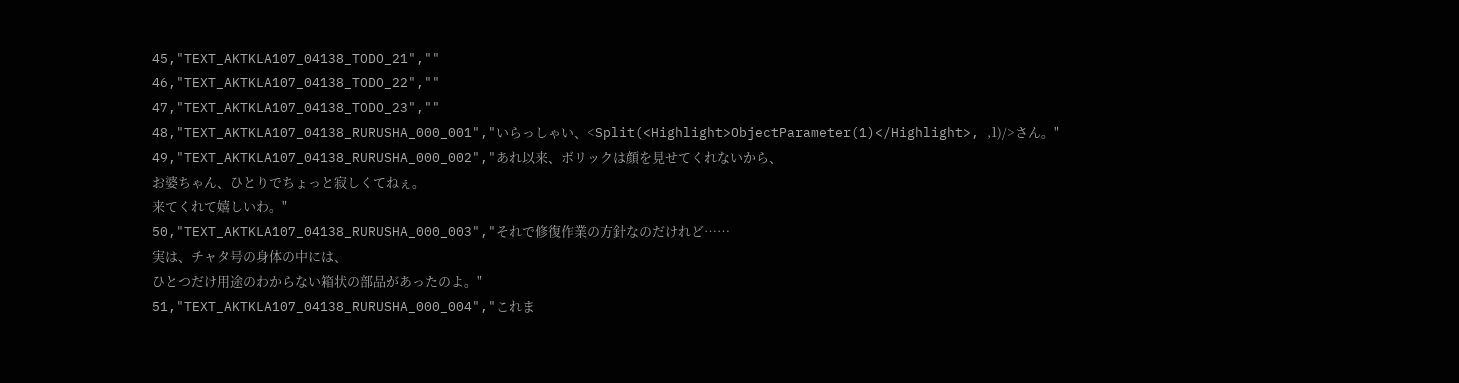45,"TEXT_AKTKLA107_04138_TODO_21",""
46,"TEXT_AKTKLA107_04138_TODO_22",""
47,"TEXT_AKTKLA107_04138_TODO_23",""
48,"TEXT_AKTKLA107_04138_RURUSHA_000_001","いらっしゃい、<Split(<Highlight>ObjectParameter(1)</Highlight>, ,1)/>さん。"
49,"TEXT_AKTKLA107_04138_RURUSHA_000_002","あれ以来、ボリックは顔を見せてくれないから、
お婆ちゃん、ひとりでちょっと寂しくてねぇ。
来てくれて嬉しいわ。"
50,"TEXT_AKTKLA107_04138_RURUSHA_000_003","それで修復作業の方針なのだけれど……
実は、チャタ号の身体の中には、
ひとつだけ用途のわからない箱状の部品があったのよ。"
51,"TEXT_AKTKLA107_04138_RURUSHA_000_004","これま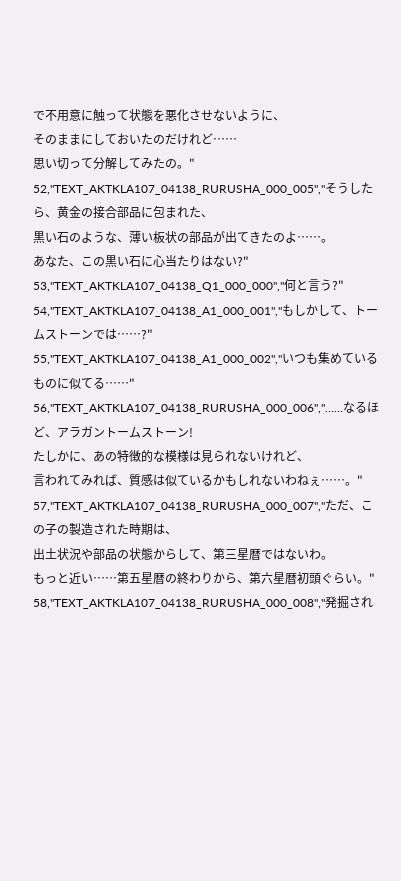で不用意に触って状態を悪化させないように、
そのままにしておいたのだけれど……
思い切って分解してみたの。"
52,"TEXT_AKTKLA107_04138_RURUSHA_000_005","そうしたら、黄金の接合部品に包まれた、
黒い石のような、薄い板状の部品が出てきたのよ……。
あなた、この黒い石に心当たりはない?"
53,"TEXT_AKTKLA107_04138_Q1_000_000","何と言う?"
54,"TEXT_AKTKLA107_04138_A1_000_001","もしかして、トームストーンでは……?"
55,"TEXT_AKTKLA107_04138_A1_000_002","いつも集めているものに似てる……"
56,"TEXT_AKTKLA107_04138_RURUSHA_000_006","……なるほど、アラガントームストーン!
たしかに、あの特徴的な模様は見られないけれど、
言われてみれば、質感は似ているかもしれないわねぇ……。"
57,"TEXT_AKTKLA107_04138_RURUSHA_000_007","ただ、この子の製造された時期は、
出土状況や部品の状態からして、第三星暦ではないわ。
もっと近い……第五星暦の終わりから、第六星暦初頭ぐらい。"
58,"TEXT_AKTKLA107_04138_RURUSHA_000_008","発掘され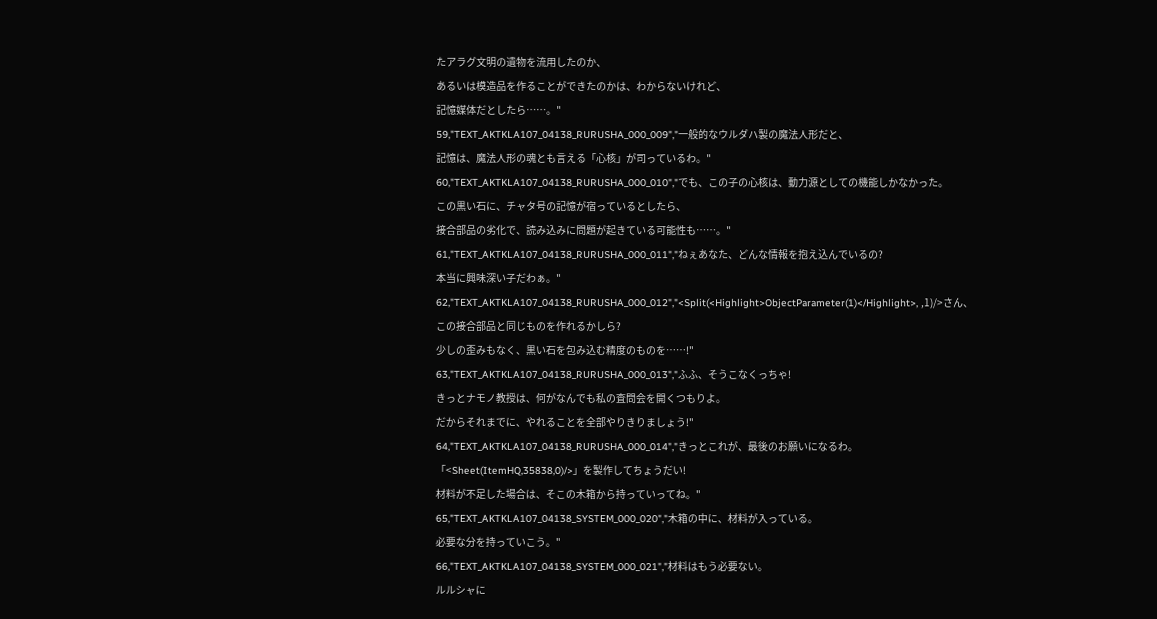たアラグ文明の遺物を流用したのか、
あるいは模造品を作ることができたのかは、わからないけれど、
記憶媒体だとしたら……。"
59,"TEXT_AKTKLA107_04138_RURUSHA_000_009","一般的なウルダハ製の魔法人形だと、
記憶は、魔法人形の魂とも言える「心核」が司っているわ。"
60,"TEXT_AKTKLA107_04138_RURUSHA_000_010","でも、この子の心核は、動力源としての機能しかなかった。
この黒い石に、チャタ号の記憶が宿っているとしたら、
接合部品の劣化で、読み込みに問題が起きている可能性も……。"
61,"TEXT_AKTKLA107_04138_RURUSHA_000_011","ねぇあなた、どんな情報を抱え込んでいるの?
本当に興味深い子だわぁ。"
62,"TEXT_AKTKLA107_04138_RURUSHA_000_012","<Split(<Highlight>ObjectParameter(1)</Highlight>, ,1)/>さん、
この接合部品と同じものを作れるかしら?
少しの歪みもなく、黒い石を包み込む精度のものを……!"
63,"TEXT_AKTKLA107_04138_RURUSHA_000_013","ふふ、そうこなくっちゃ!
きっとナモノ教授は、何がなんでも私の査問会を開くつもりよ。
だからそれまでに、やれることを全部やりきりましょう!"
64,"TEXT_AKTKLA107_04138_RURUSHA_000_014","きっとこれが、最後のお願いになるわ。
「<Sheet(ItemHQ,35838,0)/>」を製作してちょうだい!
材料が不足した場合は、そこの木箱から持っていってね。"
65,"TEXT_AKTKLA107_04138_SYSTEM_000_020","木箱の中に、材料が入っている。
必要な分を持っていこう。"
66,"TEXT_AKTKLA107_04138_SYSTEM_000_021","材料はもう必要ない。
ルルシャに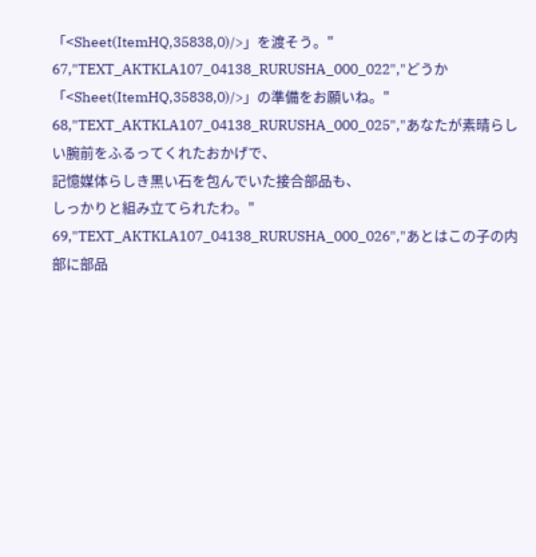「<Sheet(ItemHQ,35838,0)/>」を渡そう。"
67,"TEXT_AKTKLA107_04138_RURUSHA_000_022","どうか「<Sheet(ItemHQ,35838,0)/>」の準備をお願いね。"
68,"TEXT_AKTKLA107_04138_RURUSHA_000_025","あなたが素晴らしい腕前をふるってくれたおかげで、
記憶媒体らしき黒い石を包んでいた接合部品も、
しっかりと組み立てられたわ。"
69,"TEXT_AKTKLA107_04138_RURUSHA_000_026","あとはこの子の内部に部品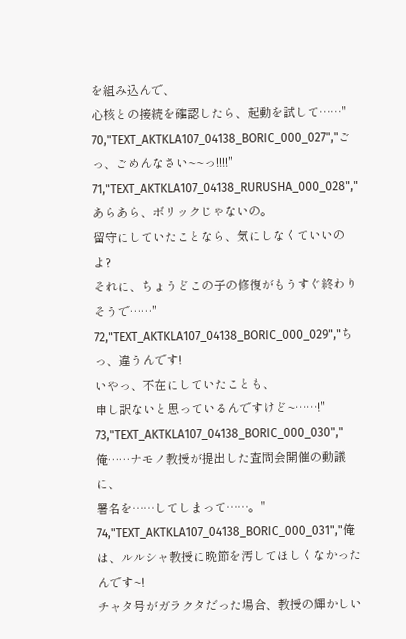を組み込んで、
心核との接続を確認したら、起動を試して……"
70,"TEXT_AKTKLA107_04138_BORIC_000_027","ごっ、ごめんなさい~~っ!!!!"
71,"TEXT_AKTKLA107_04138_RURUSHA_000_028","あらあら、ボリックじゃないの。
留守にしていたことなら、気にしなくていいのよ?
それに、ちょうどこの子の修復がもうすぐ終わりそうで……"
72,"TEXT_AKTKLA107_04138_BORIC_000_029","ちっ、違うんです!
いやっ、不在にしていたことも、
申し訳ないと思っているんですけど~……!"
73,"TEXT_AKTKLA107_04138_BORIC_000_030","俺……ナモノ教授が提出した査問会開催の動議に、
署名を……してしまって……。"
74,"TEXT_AKTKLA107_04138_BORIC_000_031","俺は、ルルシャ教授に晩節を汚してほしくなかったんです~!
チャタ号がガラクタだった場合、教授の輝かしい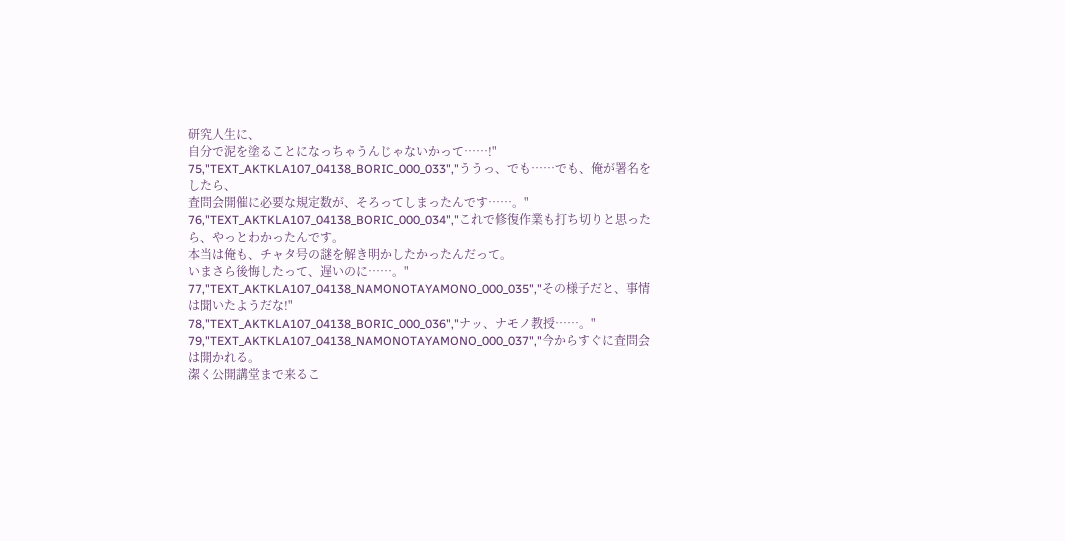研究人生に、
自分で泥を塗ることになっちゃうんじゃないかって……!"
75,"TEXT_AKTKLA107_04138_BORIC_000_033","ううっ、でも……でも、俺が署名をしたら、
査問会開催に必要な規定数が、そろってしまったんです……。"
76,"TEXT_AKTKLA107_04138_BORIC_000_034","これで修復作業も打ち切りと思ったら、やっとわかったんです。
本当は俺も、チャタ号の謎を解き明かしたかったんだって。
いまさら後悔したって、遅いのに……。"
77,"TEXT_AKTKLA107_04138_NAMONOTAYAMONO_000_035","その様子だと、事情は聞いたようだな!"
78,"TEXT_AKTKLA107_04138_BORIC_000_036","ナッ、ナモノ教授……。"
79,"TEXT_AKTKLA107_04138_NAMONOTAYAMONO_000_037","今からすぐに査問会は開かれる。
潔く公開講堂まで来るこ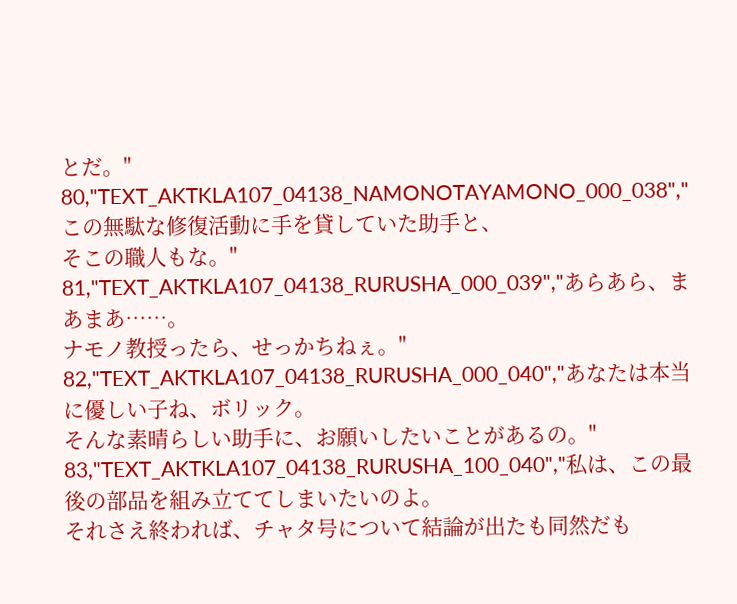とだ。"
80,"TEXT_AKTKLA107_04138_NAMONOTAYAMONO_000_038","この無駄な修復活動に手を貸していた助手と、
そこの職人もな。"
81,"TEXT_AKTKLA107_04138_RURUSHA_000_039","あらあら、まあまあ……。
ナモノ教授ったら、せっかちねぇ。"
82,"TEXT_AKTKLA107_04138_RURUSHA_000_040","あなたは本当に優しい子ね、ボリック。
そんな素晴らしい助手に、お願いしたいことがあるの。"
83,"TEXT_AKTKLA107_04138_RURUSHA_100_040","私は、この最後の部品を組み立ててしまいたいのよ。
それさえ終われば、チャタ号について結論が出たも同然だも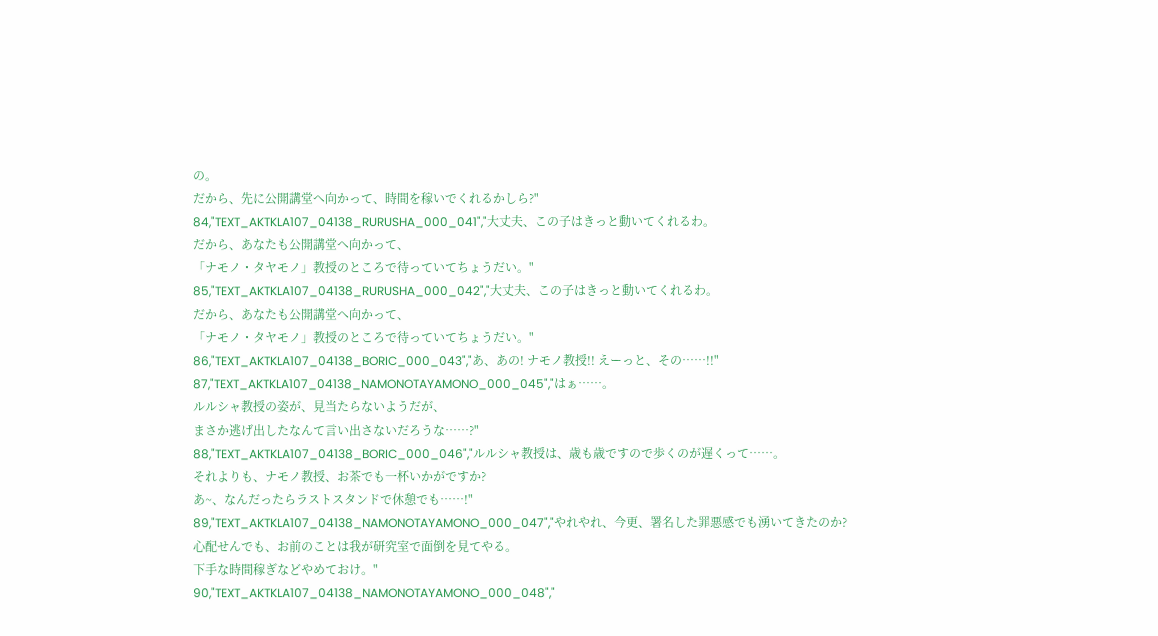の。
だから、先に公開講堂へ向かって、時間を稼いでくれるかしら?"
84,"TEXT_AKTKLA107_04138_RURUSHA_000_041","大丈夫、この子はきっと動いてくれるわ。
だから、あなたも公開講堂へ向かって、
「ナモノ・タヤモノ」教授のところで待っていてちょうだい。"
85,"TEXT_AKTKLA107_04138_RURUSHA_000_042","大丈夫、この子はきっと動いてくれるわ。
だから、あなたも公開講堂へ向かって、
「ナモノ・タヤモノ」教授のところで待っていてちょうだい。"
86,"TEXT_AKTKLA107_04138_BORIC_000_043","あ、あの! ナモノ教授!! えーっと、その……!!"
87,"TEXT_AKTKLA107_04138_NAMONOTAYAMONO_000_045","はぁ……。
ルルシャ教授の姿が、見当たらないようだが、
まさか逃げ出したなんて言い出さないだろうな……?"
88,"TEXT_AKTKLA107_04138_BORIC_000_046","ルルシャ教授は、歳も歳ですので歩くのが遅くって……。
それよりも、ナモノ教授、お茶でも一杯いかがですか?
あ~、なんだったらラストスタンドで休憩でも……!"
89,"TEXT_AKTKLA107_04138_NAMONOTAYAMONO_000_047","やれやれ、今更、署名した罪悪感でも湧いてきたのか?
心配せんでも、お前のことは我が研究室で面倒を見てやる。
下手な時間稼ぎなどやめておけ。"
90,"TEXT_AKTKLA107_04138_NAMONOTAYAMONO_000_048","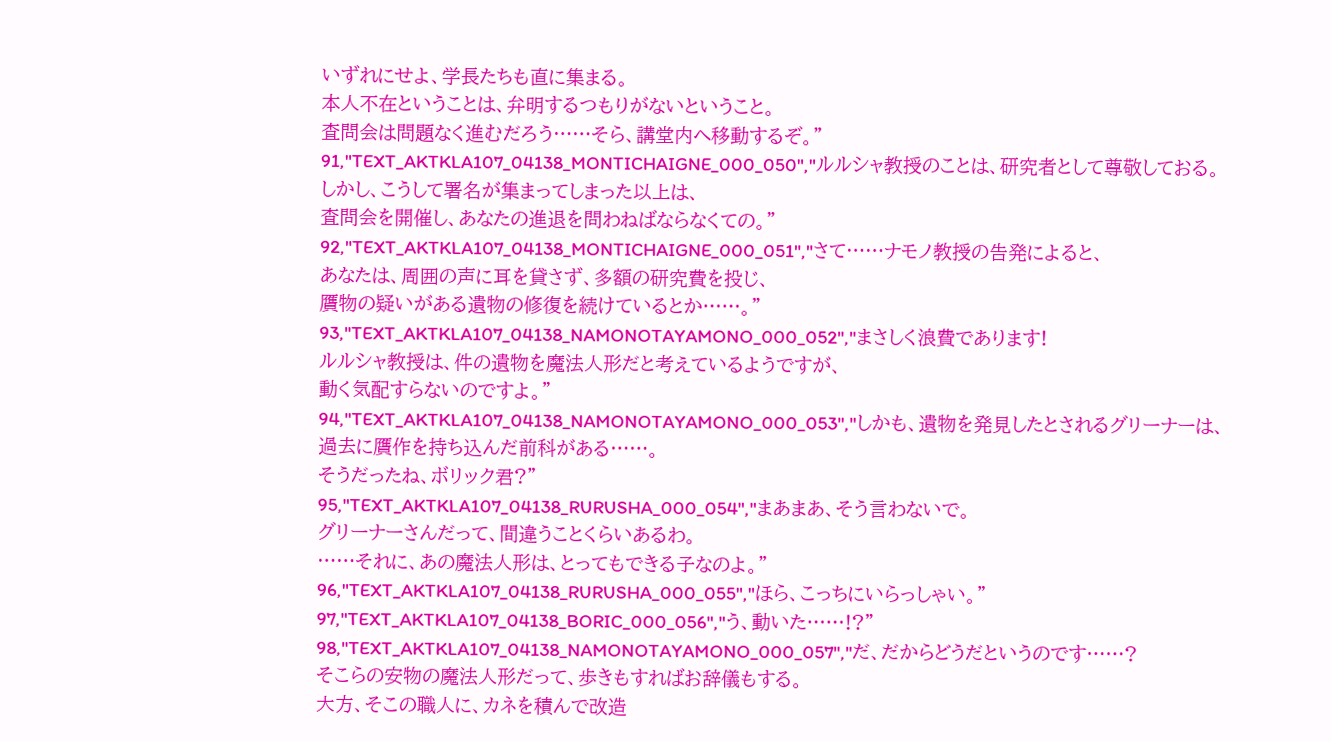いずれにせよ、学長たちも直に集まる。
本人不在ということは、弁明するつもりがないということ。
査問会は問題なく進むだろう……そら、講堂内へ移動するぞ。"
91,"TEXT_AKTKLA107_04138_MONTICHAIGNE_000_050","ルルシャ教授のことは、研究者として尊敬しておる。
しかし、こうして署名が集まってしまった以上は、
査問会を開催し、あなたの進退を問わねばならなくての。"
92,"TEXT_AKTKLA107_04138_MONTICHAIGNE_000_051","さて……ナモノ教授の告発によると、
あなたは、周囲の声に耳を貸さず、多額の研究費を投じ、
贋物の疑いがある遺物の修復を続けているとか……。"
93,"TEXT_AKTKLA107_04138_NAMONOTAYAMONO_000_052","まさしく浪費であります!
ルルシャ教授は、件の遺物を魔法人形だと考えているようですが、
動く気配すらないのですよ。"
94,"TEXT_AKTKLA107_04138_NAMONOTAYAMONO_000_053","しかも、遺物を発見したとされるグリーナーは、
過去に贋作を持ち込んだ前科がある……。
そうだったね、ボリック君?"
95,"TEXT_AKTKLA107_04138_RURUSHA_000_054","まあまあ、そう言わないで。
グリーナーさんだって、間違うことくらいあるわ。
……それに、あの魔法人形は、とってもできる子なのよ。"
96,"TEXT_AKTKLA107_04138_RURUSHA_000_055","ほら、こっちにいらっしゃい。"
97,"TEXT_AKTKLA107_04138_BORIC_000_056","う、動いた……!?"
98,"TEXT_AKTKLA107_04138_NAMONOTAYAMONO_000_057","だ、だからどうだというのです……?
そこらの安物の魔法人形だって、歩きもすればお辞儀もする。
大方、そこの職人に、カネを積んで改造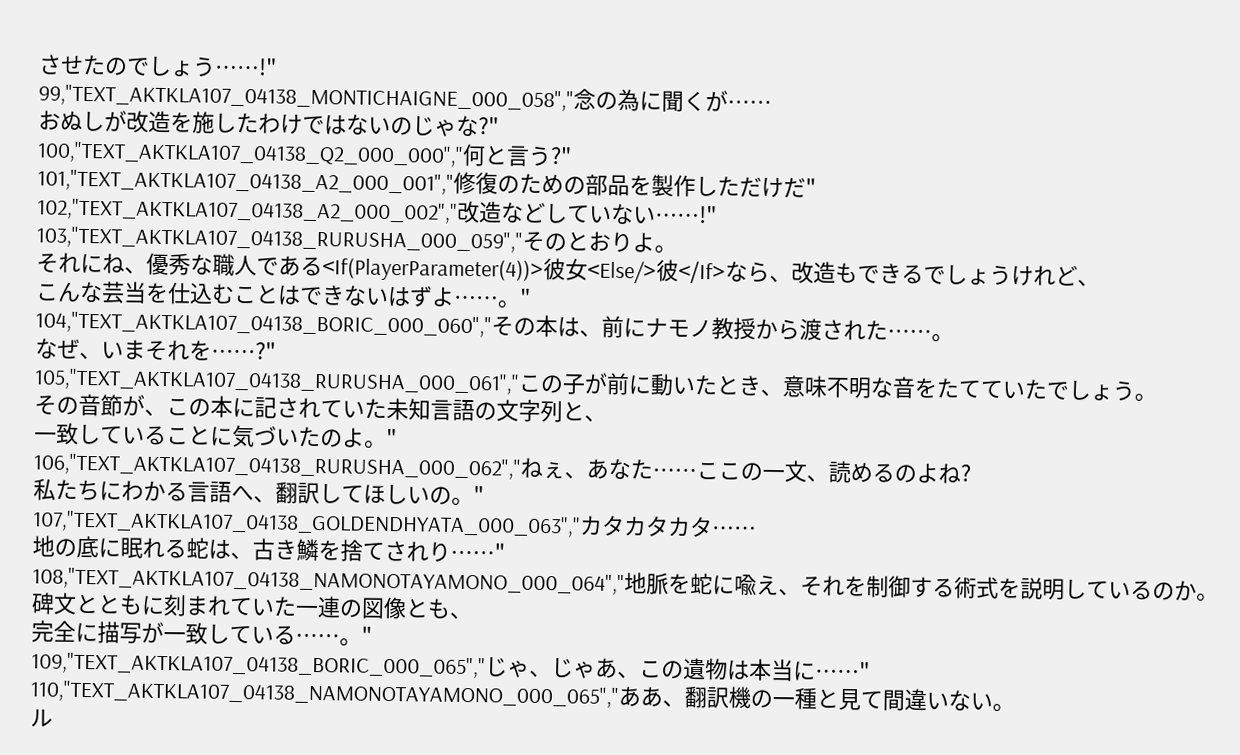させたのでしょう……!"
99,"TEXT_AKTKLA107_04138_MONTICHAIGNE_000_058","念の為に聞くが……
おぬしが改造を施したわけではないのじゃな?"
100,"TEXT_AKTKLA107_04138_Q2_000_000","何と言う?"
101,"TEXT_AKTKLA107_04138_A2_000_001","修復のための部品を製作しただけだ"
102,"TEXT_AKTKLA107_04138_A2_000_002","改造などしていない……!"
103,"TEXT_AKTKLA107_04138_RURUSHA_000_059","そのとおりよ。
それにね、優秀な職人である<If(PlayerParameter(4))>彼女<Else/>彼</If>なら、改造もできるでしょうけれど、
こんな芸当を仕込むことはできないはずよ……。"
104,"TEXT_AKTKLA107_04138_BORIC_000_060","その本は、前にナモノ教授から渡された……。
なぜ、いまそれを……?"
105,"TEXT_AKTKLA107_04138_RURUSHA_000_061","この子が前に動いたとき、意味不明な音をたてていたでしょう。
その音節が、この本に記されていた未知言語の文字列と、
一致していることに気づいたのよ。"
106,"TEXT_AKTKLA107_04138_RURUSHA_000_062","ねぇ、あなた……ここの一文、読めるのよね?
私たちにわかる言語へ、翻訳してほしいの。"
107,"TEXT_AKTKLA107_04138_GOLDENDHYATA_000_063","カタカタカタ……
地の底に眠れる蛇は、古き鱗を捨てされり……"
108,"TEXT_AKTKLA107_04138_NAMONOTAYAMONO_000_064","地脈を蛇に喩え、それを制御する術式を説明しているのか。
碑文とともに刻まれていた一連の図像とも、
完全に描写が一致している……。"
109,"TEXT_AKTKLA107_04138_BORIC_000_065","じゃ、じゃあ、この遺物は本当に……"
110,"TEXT_AKTKLA107_04138_NAMONOTAYAMONO_000_065","ああ、翻訳機の一種と見て間違いない。
ル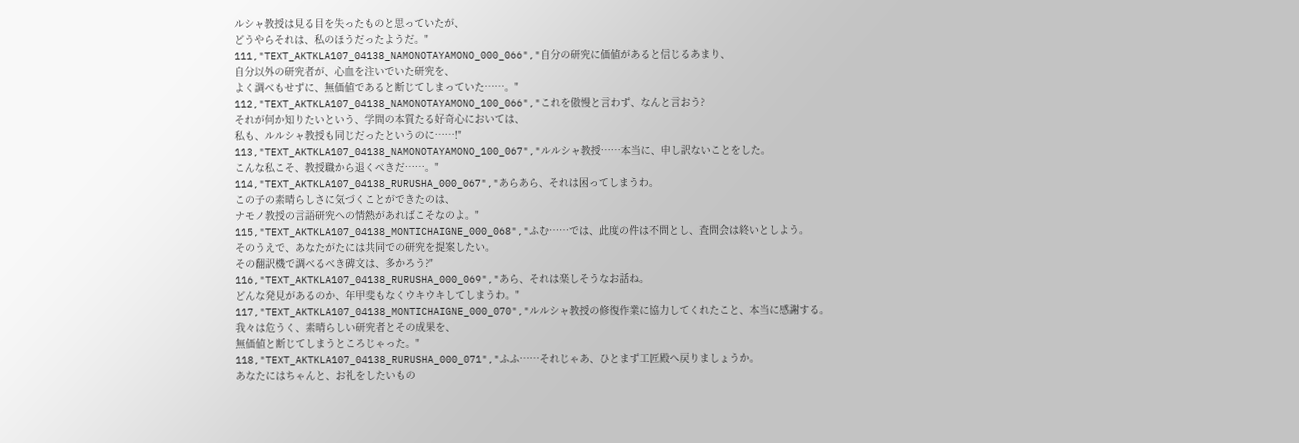ルシャ教授は見る目を失ったものと思っていたが、
どうやらそれは、私のほうだったようだ。"
111,"TEXT_AKTKLA107_04138_NAMONOTAYAMONO_000_066","自分の研究に価値があると信じるあまり、
自分以外の研究者が、心血を注いでいた研究を、
よく調べもせずに、無価値であると断じてしまっていた……。"
112,"TEXT_AKTKLA107_04138_NAMONOTAYAMONO_100_066","これを傲慢と言わず、なんと言おう?
それが何か知りたいという、学問の本質たる好奇心においては、
私も、ルルシャ教授も同じだったというのに……!"
113,"TEXT_AKTKLA107_04138_NAMONOTAYAMONO_100_067","ルルシャ教授……本当に、申し訳ないことをした。
こんな私こそ、教授職から退くべきだ……。"
114,"TEXT_AKTKLA107_04138_RURUSHA_000_067","あらあら、それは困ってしまうわ。
この子の素晴らしさに気づくことができたのは、
ナモノ教授の言語研究への情熱があればこそなのよ。"
115,"TEXT_AKTKLA107_04138_MONTICHAIGNE_000_068","ふむ……では、此度の件は不問とし、査問会は終いとしよう。
そのうえで、あなたがたには共同での研究を提案したい。
その翻訳機で調べるべき碑文は、多かろう?"
116,"TEXT_AKTKLA107_04138_RURUSHA_000_069","あら、それは楽しそうなお話ね。
どんな発見があるのか、年甲斐もなくウキウキしてしまうわ。"
117,"TEXT_AKTKLA107_04138_MONTICHAIGNE_000_070","ルルシャ教授の修復作業に協力してくれたこと、本当に感謝する。
我々は危うく、素晴らしい研究者とその成果を、
無価値と断じてしまうところじゃった。"
118,"TEXT_AKTKLA107_04138_RURUSHA_000_071","ふふ……それじゃあ、ひとまず工匠殿へ戻りましょうか。
あなたにはちゃんと、お礼をしたいもの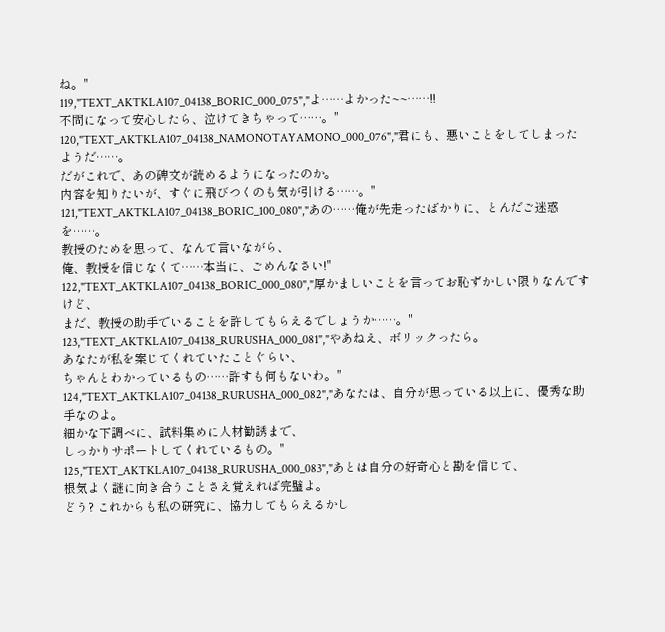ね。"
119,"TEXT_AKTKLA107_04138_BORIC_000_075","よ……よかった~~……!!
不問になって安心したら、泣けてきちゃって……。"
120,"TEXT_AKTKLA107_04138_NAMONOTAYAMONO_000_076","君にも、悪いことをしてしまったようだ……。
だがこれで、あの碑文が読めるようになったのか。
内容を知りたいが、すぐに飛びつくのも気が引ける……。"
121,"TEXT_AKTKLA107_04138_BORIC_100_080","あの……俺が先走ったばかりに、とんだご迷惑を……。
教授のためを思って、なんて言いながら、
俺、教授を信じなくて……本当に、ごめんなさい!"
122,"TEXT_AKTKLA107_04138_BORIC_000_080","厚かましいことを言ってお恥ずかしい限りなんですけど、
まだ、教授の助手でいることを許してもらえるでしょうか……。"
123,"TEXT_AKTKLA107_04138_RURUSHA_000_081","やあねえ、ボリックったら。
あなたが私を案じてくれていたことぐらい、
ちゃんとわかっているもの……許すも何もないわ。"
124,"TEXT_AKTKLA107_04138_RURUSHA_000_082","あなたは、自分が思っている以上に、優秀な助手なのよ。
細かな下調べに、試料集めに人材勧誘まで、
しっかりサポートしてくれているもの。"
125,"TEXT_AKTKLA107_04138_RURUSHA_000_083","あとは自分の好奇心と勘を信じて、
根気よく謎に向き合うことさえ覚えれば完璧よ。
どう? これからも私の研究に、協力してもらえるかし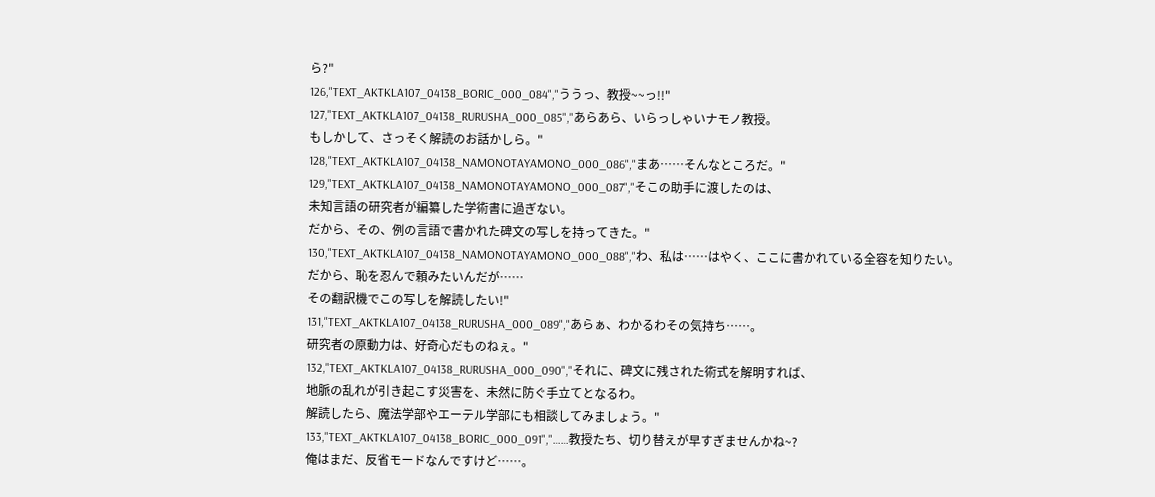ら?"
126,"TEXT_AKTKLA107_04138_BORIC_000_084","ううっ、教授~~っ!!"
127,"TEXT_AKTKLA107_04138_RURUSHA_000_085","あらあら、いらっしゃいナモノ教授。
もしかして、さっそく解読のお話かしら。"
128,"TEXT_AKTKLA107_04138_NAMONOTAYAMONO_000_086","まあ……そんなところだ。"
129,"TEXT_AKTKLA107_04138_NAMONOTAYAMONO_000_087","そこの助手に渡したのは、
未知言語の研究者が編纂した学術書に過ぎない。
だから、その、例の言語で書かれた碑文の写しを持ってきた。"
130,"TEXT_AKTKLA107_04138_NAMONOTAYAMONO_000_088","わ、私は……はやく、ここに書かれている全容を知りたい。
だから、恥を忍んで頼みたいんだが……
その翻訳機でこの写しを解読したい!"
131,"TEXT_AKTKLA107_04138_RURUSHA_000_089","あらぁ、わかるわその気持ち……。
研究者の原動力は、好奇心だものねぇ。"
132,"TEXT_AKTKLA107_04138_RURUSHA_000_090","それに、碑文に残された術式を解明すれば、
地脈の乱れが引き起こす災害を、未然に防ぐ手立てとなるわ。
解読したら、魔法学部やエーテル学部にも相談してみましょう。"
133,"TEXT_AKTKLA107_04138_BORIC_000_091","……教授たち、切り替えが早すぎませんかね~?
俺はまだ、反省モードなんですけど……。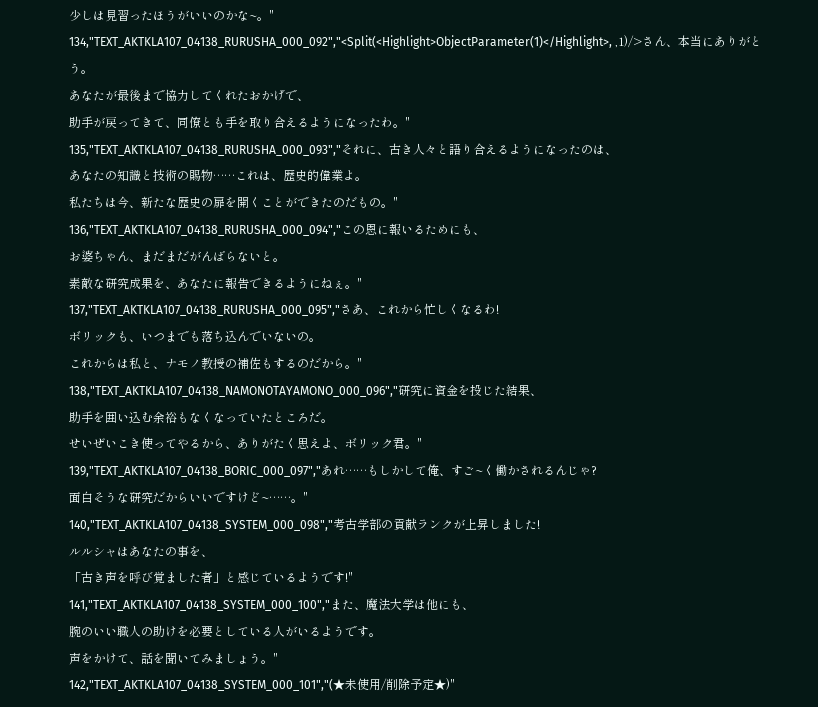少しは見習ったほうがいいのかな~。"
134,"TEXT_AKTKLA107_04138_RURUSHA_000_092","<Split(<Highlight>ObjectParameter(1)</Highlight>, ,1)/>さん、本当にありがとう。
あなたが最後まで協力してくれたおかげで、
助手が戻ってきて、同僚とも手を取り合えるようになったわ。"
135,"TEXT_AKTKLA107_04138_RURUSHA_000_093","それに、古き人々と語り合えるようになったのは、
あなたの知識と技術の賜物……これは、歴史的偉業よ。
私たちは今、新たな歴史の扉を開くことができたのだもの。"
136,"TEXT_AKTKLA107_04138_RURUSHA_000_094","この恩に報いるためにも、
お婆ちゃん、まだまだがんばらないと。
素敵な研究成果を、あなたに報告できるようにねぇ。"
137,"TEXT_AKTKLA107_04138_RURUSHA_000_095","さあ、これから忙しくなるわ!
ボリックも、いつまでも落ち込んでいないの。
これからは私と、ナモノ教授の補佐もするのだから。"
138,"TEXT_AKTKLA107_04138_NAMONOTAYAMONO_000_096","研究に資金を投じた結果、
助手を囲い込む余裕もなくなっていたところだ。
せいぜいこき使ってやるから、ありがたく思えよ、ボリック君。"
139,"TEXT_AKTKLA107_04138_BORIC_000_097","あれ……もしかして俺、すご~く働かされるんじゃ?
面白そうな研究だからいいですけど~……。"
140,"TEXT_AKTKLA107_04138_SYSTEM_000_098","考古学部の貢献ランクが上昇しました!
ルルシャはあなたの事を、
「古き声を呼び覚ました者」と感じているようです!"
141,"TEXT_AKTKLA107_04138_SYSTEM_000_100","また、魔法大学は他にも、
腕のいい職人の助けを必要としている人がいるようです。
声をかけて、話を聞いてみましょう。"
142,"TEXT_AKTKLA107_04138_SYSTEM_000_101","(★未使用/削除予定★)"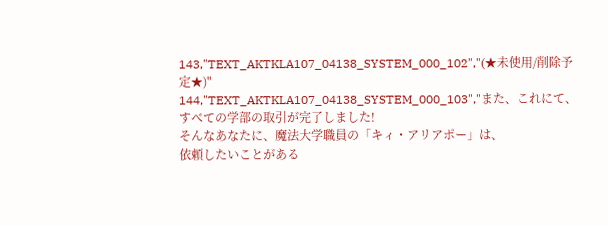143,"TEXT_AKTKLA107_04138_SYSTEM_000_102","(★未使用/削除予定★)"
144,"TEXT_AKTKLA107_04138_SYSTEM_000_103","また、これにて、すべての学部の取引が完了しました!
そんなあなたに、魔法大学職員の「キィ・アリアポー」は、
依頼したいことがある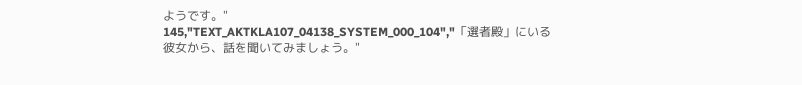ようです。"
145,"TEXT_AKTKLA107_04138_SYSTEM_000_104","「選者殿」にいる彼女から、話を聞いてみましょう。"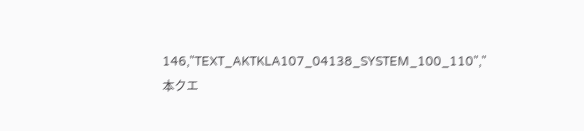146,"TEXT_AKTKLA107_04138_SYSTEM_100_110","本クエ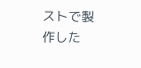ストで製作した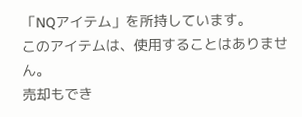「NQアイテム」を所持しています。
このアイテムは、使用することはありません。
売却もでき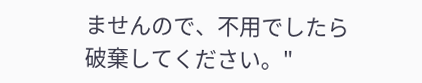ませんので、不用でしたら破棄してください。"